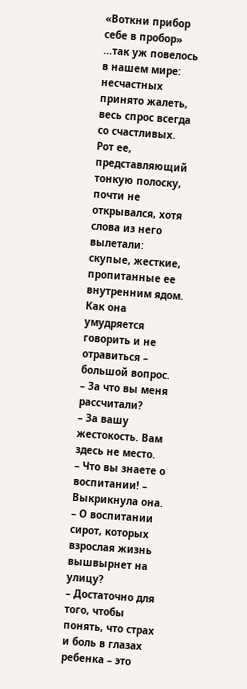«Воткни прибор себе в пробор»
...так уж повелось в нашем мире: несчастных принято жалеть, весь спрос всегда со счастливых.
Рот ее, представляющий тонкую полоску, почти не открывался, хотя слова из него вылетали: скупые, жесткие, пропитанные ее внутренним ядом. Как она умудряется говорить и не отравиться – большой вопрос.
– За что вы меня рассчитали?
– За вашу жестокость. Вам здесь не место.
– Что вы знаете о воспитании! – Выкрикнула она. – О воспитании сирот, которых взрослая жизнь вышвырнет на улицу?
– Достаточно для того, чтобы понять, что страх и боль в глазах ребенка – это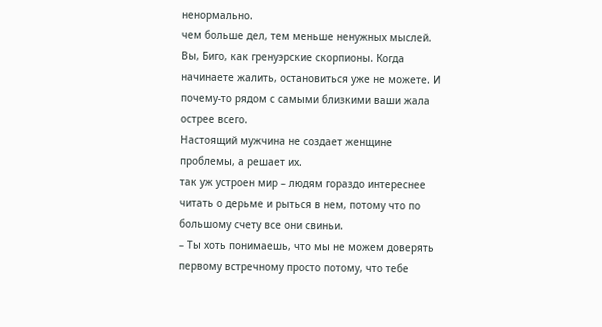ненормально.
чем больше дел, тем меньше ненужных мыслей.
Вы, Биго, как гренуэрские скорпионы. Когда начинаете жалить, остановиться уже не можете. И почему-то рядом с самыми близкими ваши жала острее всего.
Настоящий мужчина не создает женщине проблемы, а решает их.
так уж устроен мир – людям гораздо интереснее читать о дерьме и рыться в нем, потому что по большому счету все они свиньи.
– Ты хоть понимаешь, что мы не можем доверять первому встречному просто потому, что тебе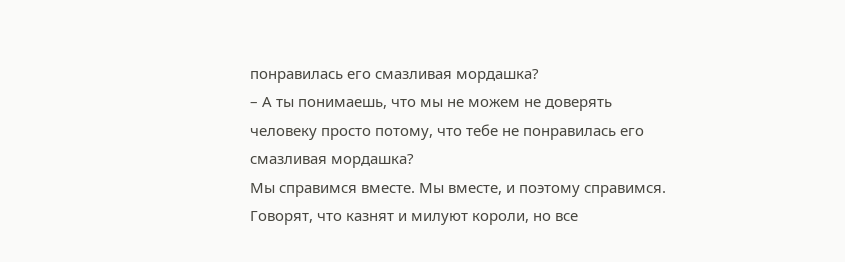понравилась его смазливая мордашка?
– А ты понимаешь, что мы не можем не доверять человеку просто потому, что тебе не понравилась его смазливая мордашка?
Мы справимся вместе. Мы вместе, и поэтому справимся.
Говорят, что казнят и милуют короли, но все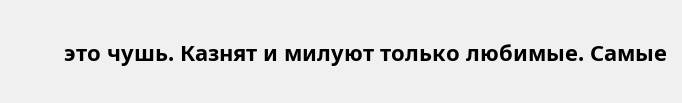это чушь. Казнят и милуют только любимые. Самые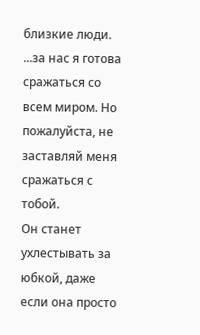близкие люди.
...за нас я готова сражаться со всем миром. Но пожалуйста, не заставляй меня сражаться с тобой.
Он станет ухлестывать за юбкой, даже если она просто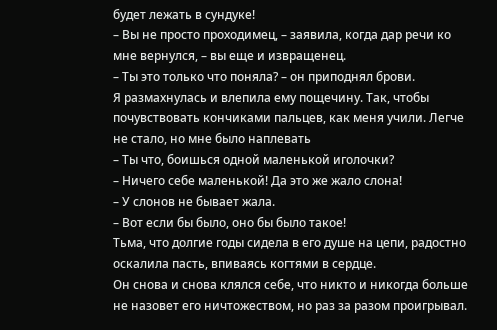будет лежать в сундуке!
– Вы не просто проходимец, – заявила, когда дар речи ко мне вернулся, – вы еще и извращенец.
– Ты это только что поняла? – он приподнял брови.
Я размахнулась и влепила ему пощечину. Так, чтобы почувствовать кончиками пальцев, как меня учили. Легче не стало, но мне было наплевать
– Ты что, боишься одной маленькой иголочки?
– Ничего себе маленькой! Да это же жало слона!
– У слонов не бывает жала.
– Вот если бы было, оно бы было такое!
Тьма, что долгие годы сидела в его душе на цепи, радостно оскалила пасть, впиваясь когтями в сердце.
Он снова и снова клялся себе, что никто и никогда больше не назовет его ничтожеством, но раз за разом проигрывал.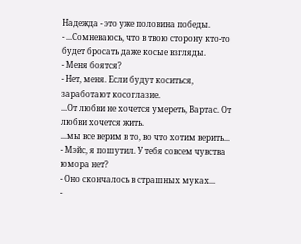Надежда - это уже половина победы.
- ...Сомневаюсь, что в твою сторону кто-то будет бросать даже косые взгляды.
- Меня боятся?
- Нет, меня. Если будут коситься, заработают косоглазие.
...От любви не хочется умереть, Вартас. От любви хочется жить.
...мы все верим в то, во что хотим верить...
- Мэйс, я пошутил. У тебя совсем чувства юмора нет?
- Оно скончалось в страшных муках...
-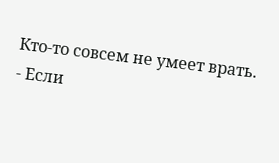Кто-то совсем не умеет врать.
- Если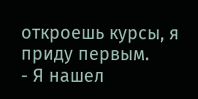откроешь курсы, я приду первым.
- Я нашел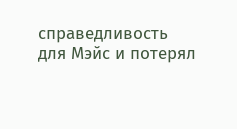справедливость для Мэйс и потерял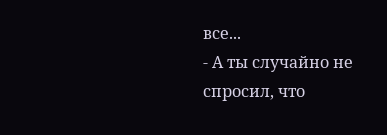все...
- А ты случайно не спросил, что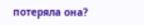потеряла она?